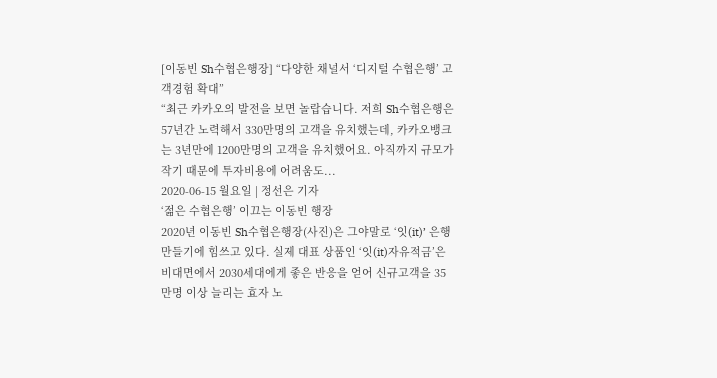[이동빈 Sh수협은행장] “다양한 채널서 ‘디지털 수협은행’ 고객경험 확대”
“최근 카카오의 발전을 보면 놀랍습니다. 저희 Sh수협은행은 57년간 노력해서 330만명의 고객을 유치했는데, 카카오뱅크는 3년만에 1200만명의 고객을 유치했어요. 아직까지 규모가 작기 때문에 투자비용에 어려움도...
2020-06-15 월요일 | 정선은 기자
‘젊은 수협은행’ 이끄는 이동빈 행장
2020년 이동빈 Sh수협은행장(사진)은 그야말로 ‘잇(it)’ 은행 만들기에 힘쓰고 있다. 실제 대표 상품인 ‘잇(it)자유적금’은 비대면에서 2030세대에게 좋은 반응을 얻어 신규고객을 35만명 이상 늘리는 효자 노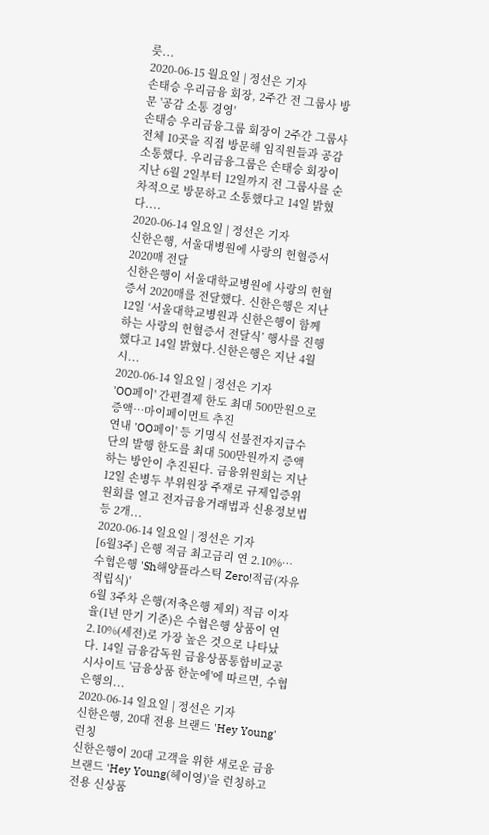릇...
2020-06-15 월요일 | 정선은 기자
손태승 우리금융 회장, 2주간 전 그룹사 방문 '공감 소통 경영'
손태승 우리금융그룹 회장이 2주간 그룹사 전체 10곳을 직접 방문해 임직원들과 공감 소통했다. 우리금융그룹은 손태승 회장이 지난 6월 2일부터 12일까지 전 그룹사를 순차적으로 방문하고 소통했다고 14일 밝혔다....
2020-06-14 일요일 | 정선은 기자
신한은행, 서울대병원에 사랑의 헌혈증서 2020매 전달
신한은행이 서울대학교병원에 사랑의 헌혈증서 2020매를 전달했다. 신한은행은 지난 12일 ‘서울대학교병원과 신한은행이 함께하는 사랑의 헌혈증서 전달식’ 행사를 진행했다고 14일 밝혔다.신한은행은 지난 4월 시...
2020-06-14 일요일 | 정선은 기자
'OO페이' 간편결제 한도 최대 500만원으로 증액…마이페이먼트 추진
연내 'OO페이' 등 기명식 선불전자지급수단의 발행 한도를 최대 500만원까지 증액하는 방안이 추진된다. 금융위원회는 지난 12일 손병두 부위원장 주재로 규제입증위원회를 열고 전자금융거래법과 신용정보법 등 2개...
2020-06-14 일요일 | 정선은 기자
[6월3주] 은행 적금 최고금리 연 2.10%…수협은행 'Sh해양플라스틱 Zero!적금(자유적립식)'
6월 3주차 은행(저축은행 제외) 적금 이자율(1년 만기 기준)은 수협은행 상품이 연 2.10%(세전)로 가장 높은 것으로 나타났다. 14일 금융감독원 금융상품통합비교공시사이트 '금융상품 한눈에'에 따르면, 수협은행의...
2020-06-14 일요일 | 정선은 기자
신한은행, 20대 전용 브랜드 'Hey Young' 런칭
신한은행이 20대 고객을 위한 새로운 금융브랜드 'Hey Young(헤이영)'을 런칭하고 전용 신상품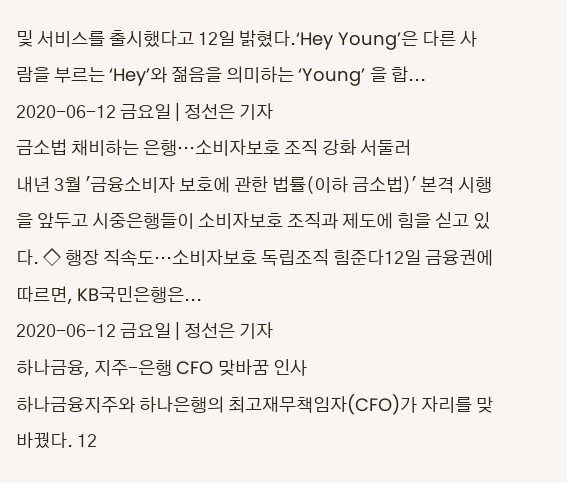및 서비스를 출시했다고 12일 밝혔다.‘Hey Young’은 다른 사람을 부르는 ‘Hey’와 젊음을 의미하는 ‘Young’ 을 합...
2020-06-12 금요일 | 정선은 기자
금소법 채비하는 은행…소비자보호 조직 강화 서둘러
내년 3월 '금융소비자 보호에 관한 법률(이하 금소법)' 본격 시행을 앞두고 시중은행들이 소비자보호 조직과 제도에 힘을 싣고 있다. ◇ 행장 직속도…소비자보호 독립조직 힘준다12일 금융권에 따르면, KB국민은행은...
2020-06-12 금요일 | 정선은 기자
하나금융, 지주-은행 CFO 맞바꿈 인사
하나금융지주와 하나은행의 최고재무책임자(CFO)가 자리를 맞바꿨다. 12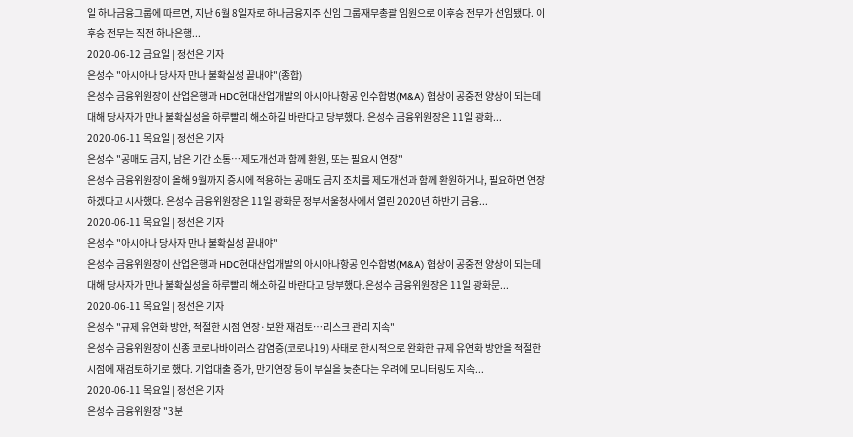일 하나금융그룹에 따르면, 지난 6월 8일자로 하나금융지주 신임 그룹재무총괄 임원으로 이후승 전무가 선임됐다. 이후승 전무는 직전 하나은행...
2020-06-12 금요일 | 정선은 기자
은성수 "아시아나 당사자 만나 불확실성 끝내야"(종합)
은성수 금융위원장이 산업은행과 HDC현대산업개발의 아시아나항공 인수합병(M&A) 협상이 공중전 양상이 되는데 대해 당사자가 만나 불확실성을 하루빨리 해소하길 바란다고 당부했다. 은성수 금융위원장은 11일 광화...
2020-06-11 목요일 | 정선은 기자
은성수 "공매도 금지, 남은 기간 소통…제도개선과 함께 환원, 또는 필요시 연장"
은성수 금융위원장이 올해 9월까지 증시에 적용하는 공매도 금지 조치를 제도개선과 함께 환원하거나, 필요하면 연장하겠다고 시사했다. 은성수 금융위원장은 11일 광화문 정부서울청사에서 열린 2020년 하반기 금융...
2020-06-11 목요일 | 정선은 기자
은성수 "아시아나 당사자 만나 불확실성 끝내야"
은성수 금융위원장이 산업은행과 HDC현대산업개발의 아시아나항공 인수합병(M&A) 협상이 공중전 양상이 되는데 대해 당사자가 만나 불확실성을 하루빨리 해소하길 바란다고 당부했다.은성수 금융위원장은 11일 광화문...
2020-06-11 목요일 | 정선은 기자
은성수 "규제 유연화 방안, 적절한 시점 연장·보완 재검토…리스크 관리 지속"
은성수 금융위원장이 신종 코로나바이러스 감염증(코로나19) 사태로 한시적으로 완화한 규제 유연화 방안을 적절한 시점에 재검토하기로 했다. 기업대출 증가, 만기연장 등이 부실을 늦춘다는 우려에 모니터링도 지속...
2020-06-11 목요일 | 정선은 기자
은성수 금융위원장 "3분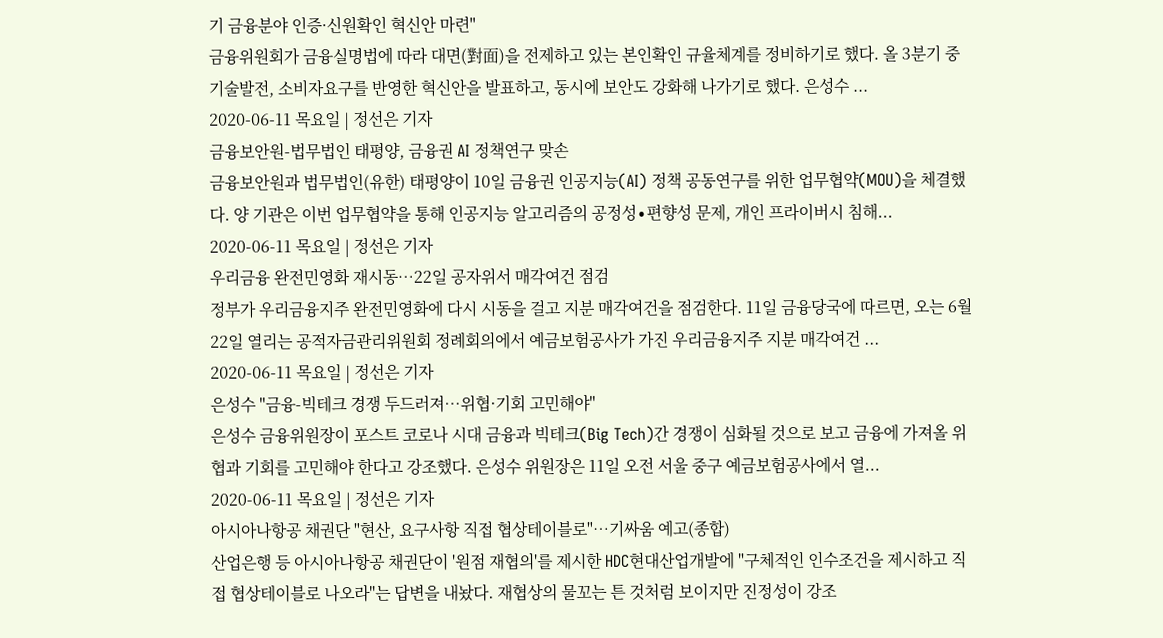기 금융분야 인증·신원확인 혁신안 마련"
금융위원회가 금융실명법에 따라 대면(對面)을 전제하고 있는 본인확인 규율체계를 정비하기로 했다. 올 3분기 중 기술발전, 소비자요구를 반영한 혁신안을 발표하고, 동시에 보안도 강화해 나가기로 했다. 은성수 ...
2020-06-11 목요일 | 정선은 기자
금융보안원-법무법인 태평양, 금융권 AI 정책연구 맞손
금융보안원과 법무법인(유한) 태평양이 10일 금융권 인공지능(AI) 정책 공동연구를 위한 업무협약(MOU)을 체결했다. 양 기관은 이번 업무협약을 통해 인공지능 알고리즘의 공정성∙편향성 문제, 개인 프라이버시 침해...
2020-06-11 목요일 | 정선은 기자
우리금융 완전민영화 재시동…22일 공자위서 매각여건 점검
정부가 우리금융지주 완전민영화에 다시 시동을 걸고 지분 매각여건을 점검한다. 11일 금융당국에 따르면, 오는 6월 22일 열리는 공적자금관리위원회 정례회의에서 예금보험공사가 가진 우리금융지주 지분 매각여건 ...
2020-06-11 목요일 | 정선은 기자
은성수 "금융-빅테크 경쟁 두드러져…위협·기회 고민해야"
은성수 금융위원장이 포스트 코로나 시대 금융과 빅테크(Big Tech)간 경쟁이 심화될 것으로 보고 금융에 가져올 위협과 기회를 고민해야 한다고 강조했다. 은성수 위원장은 11일 오전 서울 중구 예금보험공사에서 열...
2020-06-11 목요일 | 정선은 기자
아시아나항공 채권단 "현산, 요구사항 직접 협상테이블로"…기싸움 예고(종합)
산업은행 등 아시아나항공 채권단이 '원점 재협의'를 제시한 HDC현대산업개발에 "구체적인 인수조건을 제시하고 직접 협상테이블로 나오라"는 답변을 내놨다. 재협상의 물꼬는 튼 것처럼 보이지만 진정성이 강조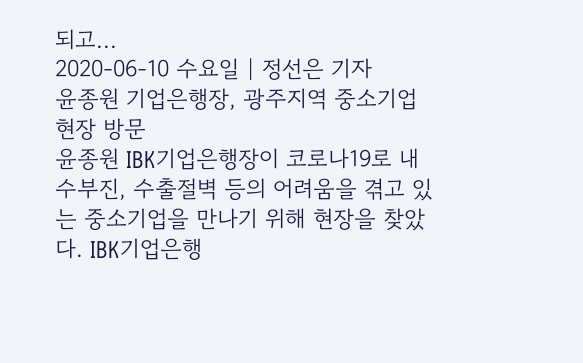되고...
2020-06-10 수요일 | 정선은 기자
윤종원 기업은행장, 광주지역 중소기업 현장 방문
윤종원 IBK기업은행장이 코로나19로 내수부진, 수출절벽 등의 어려움을 겪고 있는 중소기업을 만나기 위해 현장을 찾았다. IBK기업은행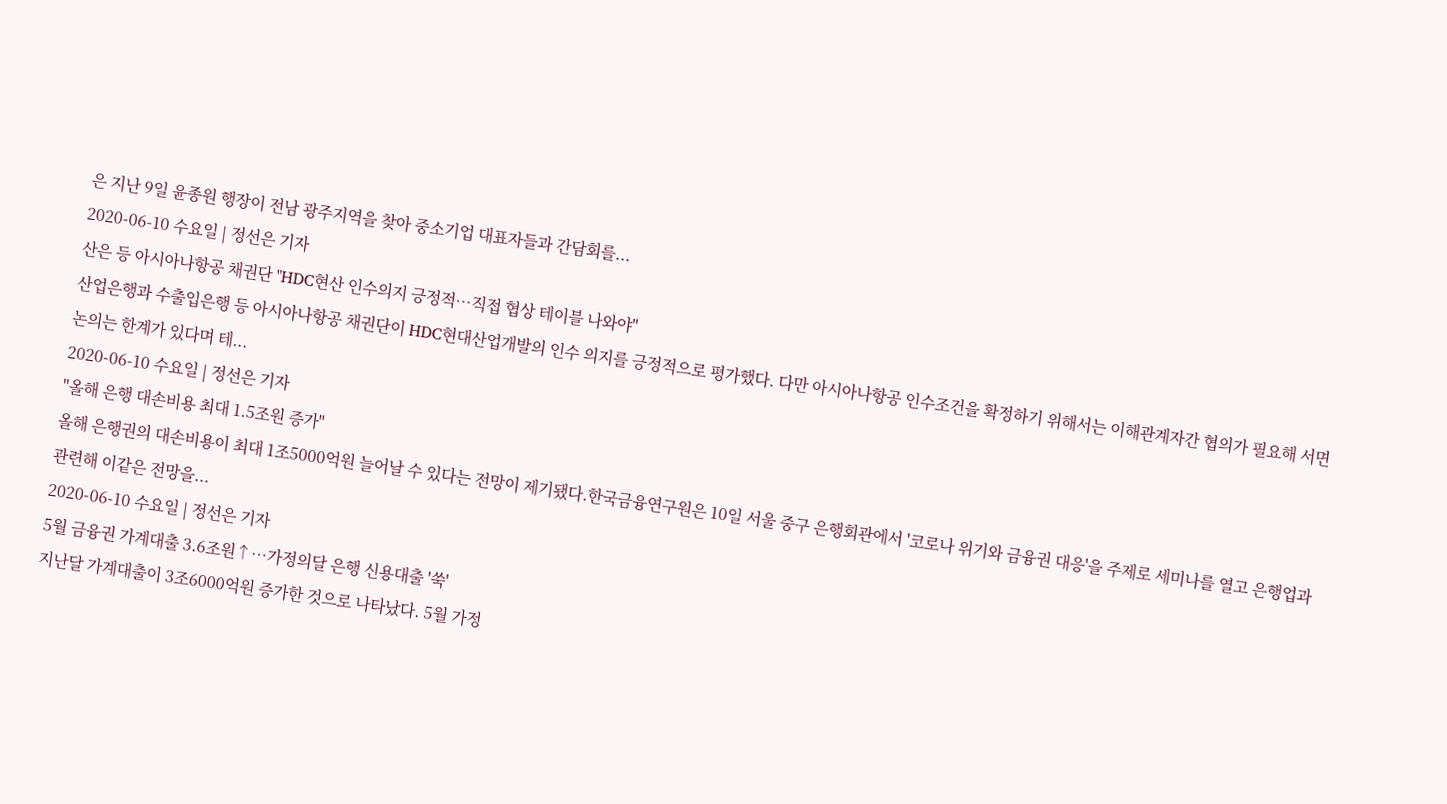은 지난 9일 윤종원 행장이 전남 광주지역을 찾아 중소기업 대표자들과 간담회를...
2020-06-10 수요일 | 정선은 기자
산은 등 아시아나항공 채권단 "HDC현산 인수의지 긍정적…직접 협상 테이블 나와야"
산업은행과 수출입은행 등 아시아나항공 채권단이 HDC현대산업개발의 인수 의지를 긍정적으로 평가했다. 다만 아시아나항공 인수조건을 확정하기 위해서는 이해관계자간 협의가 필요해 서면 논의는 한계가 있다며 테...
2020-06-10 수요일 | 정선은 기자
"올해 은행 대손비용 최대 1.5조원 증가"
올해 은행권의 대손비용이 최대 1조5000억원 늘어날 수 있다는 전망이 제기됐다.한국금융연구원은 10일 서울 중구 은행회관에서 '코로나 위기와 금융권 대응'을 주제로 세미나를 열고 은행업과 관련해 이같은 전망을...
2020-06-10 수요일 | 정선은 기자
5월 금융권 가계대출 3.6조원↑…가정의달 은행 신용대출 '쑥'
지난달 가계대출이 3조6000억원 증가한 것으로 나타났다. 5월 가정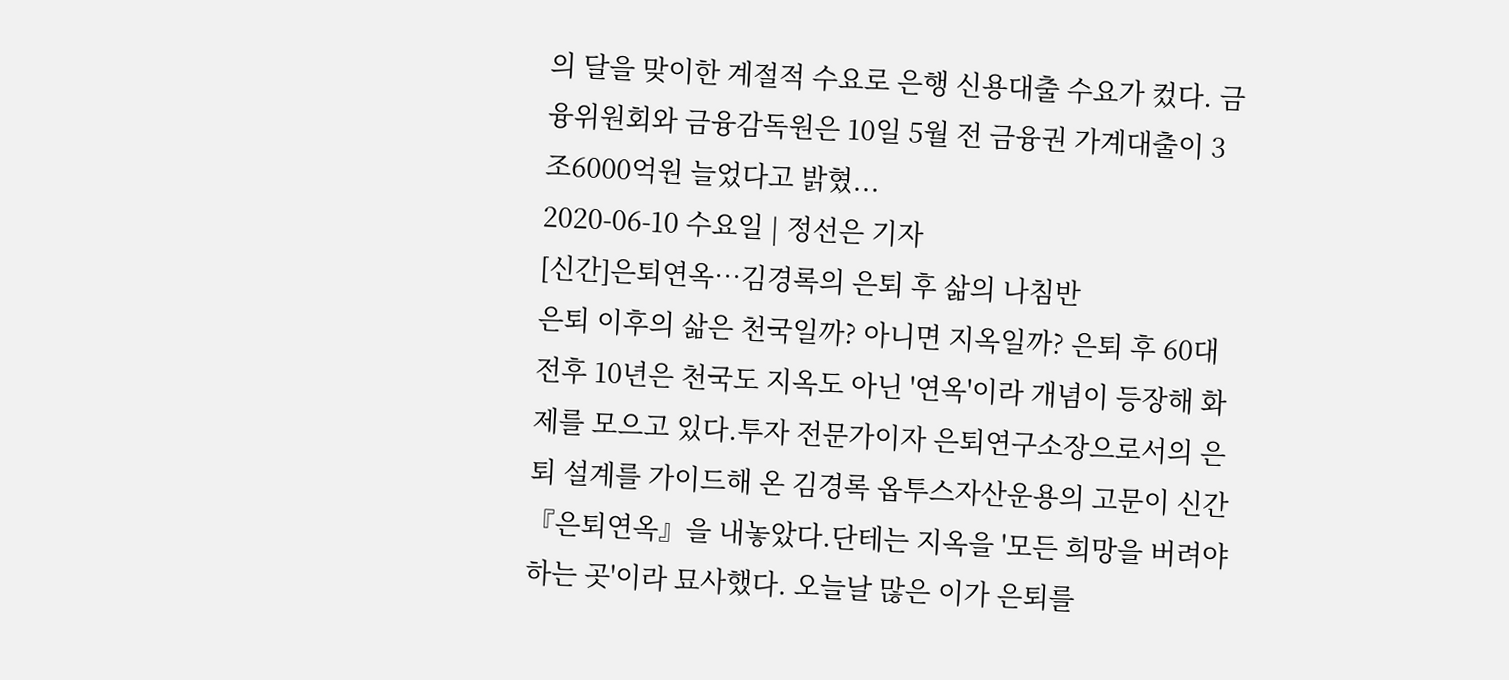의 달을 맞이한 계절적 수요로 은행 신용대출 수요가 컸다. 금융위원회와 금융감독원은 10일 5월 전 금융권 가계대출이 3조6000억원 늘었다고 밝혔...
2020-06-10 수요일 | 정선은 기자
[신간]은퇴연옥…김경록의 은퇴 후 삶의 나침반
은퇴 이후의 삶은 천국일까? 아니면 지옥일까? 은퇴 후 60대 전후 10년은 천국도 지옥도 아닌 '연옥'이라 개념이 등장해 화제를 모으고 있다.투자 전문가이자 은퇴연구소장으로서의 은퇴 설계를 가이드해 온 김경록 옵투스자산운용의 고문이 신간 『은퇴연옥』을 내놓았다.단테는 지옥을 '모든 희망을 버려야 하는 곳'이라 묘사했다. 오늘날 많은 이가 은퇴를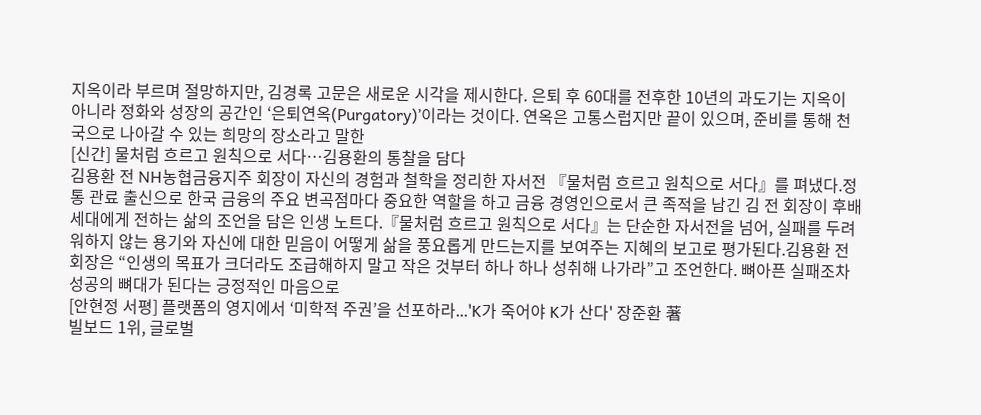지옥이라 부르며 절망하지만, 김경록 고문은 새로운 시각을 제시한다. 은퇴 후 60대를 전후한 10년의 과도기는 지옥이 아니라 정화와 성장의 공간인 ‘은퇴연옥(Purgatory)’이라는 것이다. 연옥은 고통스럽지만 끝이 있으며, 준비를 통해 천국으로 나아갈 수 있는 희망의 장소라고 말한
[신간] 물처럼 흐르고 원칙으로 서다…김용환의 통찰을 담다
김용환 전 NH농협금융지주 회장이 자신의 경험과 철학을 정리한 자서전 『물처럼 흐르고 원칙으로 서다』를 펴냈다.정통 관료 출신으로 한국 금융의 주요 변곡점마다 중요한 역할을 하고 금융 경영인으로서 큰 족적을 남긴 김 전 회장이 후배 세대에게 전하는 삶의 조언을 담은 인생 노트다.『물처럼 흐르고 원칙으로 서다』는 단순한 자서전을 넘어, 실패를 두려워하지 않는 용기와 자신에 대한 믿음이 어떻게 삶을 풍요롭게 만드는지를 보여주는 지혜의 보고로 평가된다.김용환 전 회장은 “인생의 목표가 크더라도 조급해하지 말고 작은 것부터 하나 하나 성취해 나가라”고 조언한다. 뼈아픈 실패조차 성공의 뼈대가 된다는 긍정적인 마음으로
[안현정 서평] 플랫폼의 영지에서 ‘미학적 주권’을 선포하라...'K가 죽어야 K가 산다' 장준환 著
빌보드 1위, 글로벌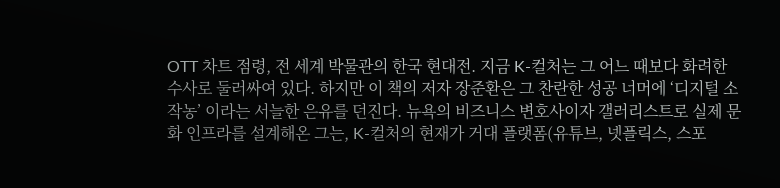OTT 차트 점령, 전 세계 박물관의 한국 현대전. 지금 K-컬처는 그 어느 때보다 화려한 수사로 둘러싸여 있다. 하지만 이 책의 저자 장준환은 그 찬란한 성공 너머에 ‘디지털 소작농’ 이라는 서늘한 은유를 던진다. 뉴욕의 비즈니스 변호사이자 갤러리스트로 실제 문화 인프라를 설계해온 그는, K-컬처의 현재가 거대 플랫폼(유튜브, 넷플릭스, 스포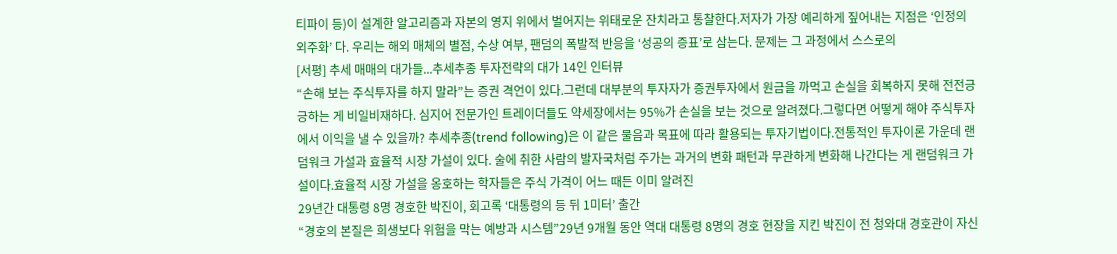티파이 등)이 설계한 알고리즘과 자본의 영지 위에서 벌어지는 위태로운 잔치라고 통찰한다.저자가 가장 예리하게 짚어내는 지점은 ‘인정의 외주화’ 다. 우리는 해외 매체의 별점, 수상 여부, 팬덤의 폭발적 반응을 ‘성공의 증표’로 삼는다. 문제는 그 과정에서 스스로의
[서평] 추세 매매의 대가들...추세추종 투자전략의 대가 14인 인터뷰
“손해 보는 주식투자를 하지 말라”는 증권 격언이 있다.그런데 대부분의 투자자가 증권투자에서 원금을 까먹고 손실을 회복하지 못해 전전긍긍하는 게 비일비재하다. 심지어 전문가인 트레이더들도 약세장에서는 95%가 손실을 보는 것으로 알려졌다.그렇다면 어떻게 해야 주식투자에서 이익을 낼 수 있을까? 추세추종(trend following)은 이 같은 물음과 목표에 따라 활용되는 투자기법이다.전통적인 투자이론 가운데 랜덤워크 가설과 효율적 시장 가설이 있다. 술에 취한 사람의 발자국처럼 주가는 과거의 변화 패턴과 무관하게 변화해 나간다는 게 랜덤워크 가설이다.효율적 시장 가설을 옹호하는 학자들은 주식 가격이 어느 때든 이미 알려진
29년간 대통령 8명 경호한 박진이, 회고록 ‘대통령의 등 뒤 1미터’ 출간
“경호의 본질은 희생보다 위험을 막는 예방과 시스템”29년 9개월 동안 역대 대통령 8명의 경호 현장을 지킨 박진이 전 청와대 경호관이 자신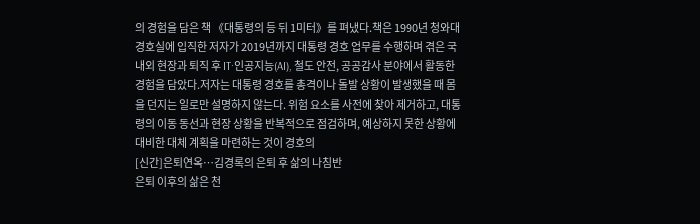의 경험을 담은 책 《대통령의 등 뒤 1미터》를 펴냈다.책은 1990년 청와대 경호실에 입직한 저자가 2019년까지 대통령 경호 업무를 수행하며 겪은 국내외 현장과 퇴직 후 IT·인공지능(AI), 철도 안전, 공공감사 분야에서 활동한 경험을 담았다.저자는 대통령 경호를 총격이나 돌발 상황이 발생했을 때 몸을 던지는 일로만 설명하지 않는다. 위험 요소를 사전에 찾아 제거하고, 대통령의 이동 동선과 현장 상황을 반복적으로 점검하며, 예상하지 못한 상황에 대비한 대체 계획을 마련하는 것이 경호의
[신간]은퇴연옥…김경록의 은퇴 후 삶의 나침반
은퇴 이후의 삶은 천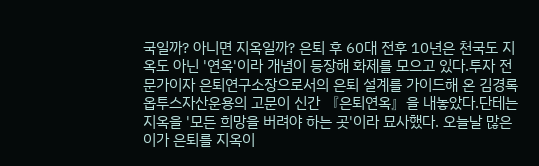국일까? 아니면 지옥일까? 은퇴 후 60대 전후 10년은 천국도 지옥도 아닌 '연옥'이라 개념이 등장해 화제를 모으고 있다.투자 전문가이자 은퇴연구소장으로서의 은퇴 설계를 가이드해 온 김경록 옵투스자산운용의 고문이 신간 『은퇴연옥』을 내놓았다.단테는 지옥을 '모든 희망을 버려야 하는 곳'이라 묘사했다. 오늘날 많은 이가 은퇴를 지옥이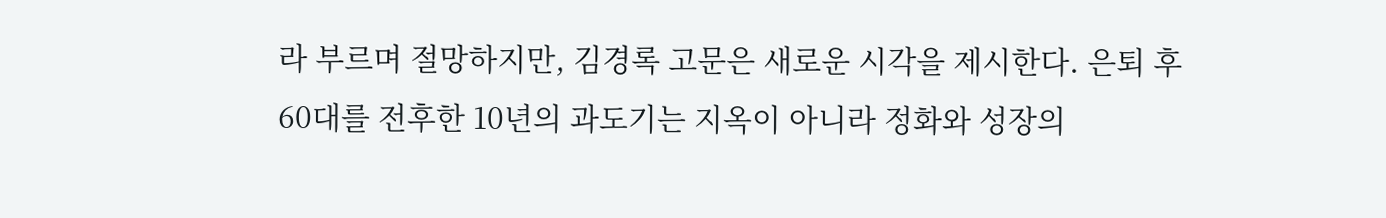라 부르며 절망하지만, 김경록 고문은 새로운 시각을 제시한다. 은퇴 후 60대를 전후한 10년의 과도기는 지옥이 아니라 정화와 성장의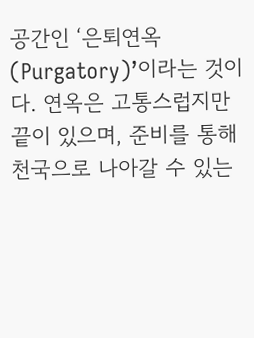공간인 ‘은퇴연옥(Purgatory)’이라는 것이다. 연옥은 고통스럽지만 끝이 있으며, 준비를 통해 천국으로 나아갈 수 있는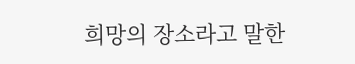희망의 장소라고 말한